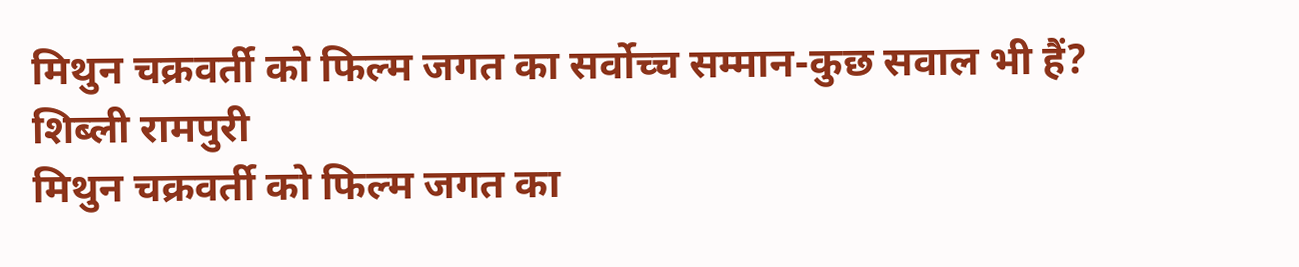मिथुन चक्रवर्ती को फिल्म जगत का सर्वोच्च सम्मान-कुछ सवाल भी हैं?
शिब्ली रामपुरी
मिथुन चक्रवर्ती को फिल्म जगत का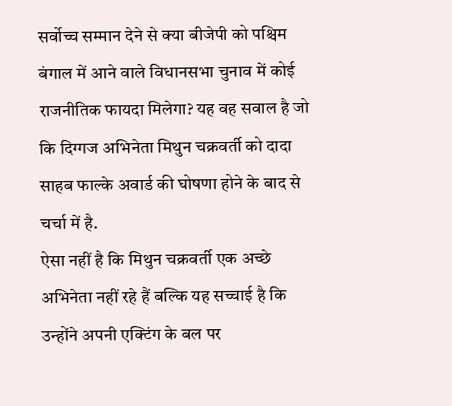सर्वोच्च सम्मान देने से क्या बीजेपी को पश्चिम बंगाल में आने वाले विधानसभा चुनाव में कोई राजनीतिक फायदा मिलेगा? यह वह सवाल है जो कि दिग्गज अभिनेता मिथुन चक्रवर्ती को दादा साहब फाल्के अवार्ड की घोषणा होने के बाद से चर्चा में है.
ऐसा नहीं है कि मिथुन चक्रवर्ती एक अच्छे अभिनेता नहीं रहे हैं बल्कि यह सच्चाई है कि उन्होंने अपनी एक्टिंग के बल पर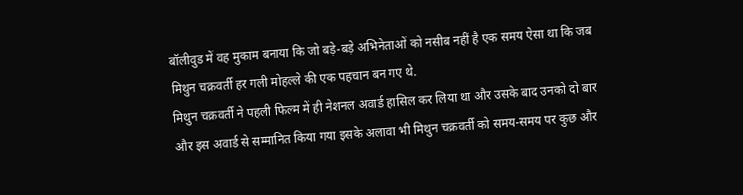बॉलीवुड में वह मुकाम बनाया कि जो बड़े-बड़े अभिनेताओं को नसीब नहीं है एक समय ऐसा था कि जब मिथुन चक्रवर्ती हर गली मोहल्ले की एक पहचान बन गए थे.
मिथुन चक्रवर्ती ने पहली फिल्म में ही नेशनल अवार्ड हासिल कर लिया था और उसके बाद उनको दो बार और इस अवार्ड से सम्मानित किया गया इसके अलावा भी मिथुन चक्रवर्ती को समय-समय पर कुछ और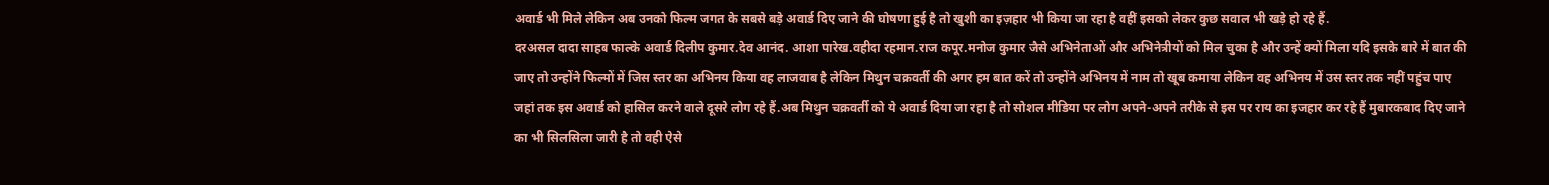अवार्ड भी मिले लेकिन अब उनको फिल्म जगत के सबसे बड़े अवार्ड दिए जाने की घोषणा हुई है तो खुशी का इज़हार भी किया जा रहा है वहीं इसको लेकर कुछ सवाल भी खड़े हो रहे हैं.
दरअसल दादा साहब फाल्के अवार्ड दिलीप कुमार.देव आनंद. आशा पारेख.वहीदा रहमान.राज कपूर.मनोज कुमार जैसे अभिनेताओं और अभिनेत्रीयों को मिल चुका है और उन्हें क्यों मिला यदि इसके बारे में बात की जाए तो उन्होंने फिल्मों में जिस स्तर का अभिनय किया वह लाजवाब है लेकिन मिथुन चक्रवर्ती की अगर हम बात करें तो उन्होंने अभिनय में नाम तो खूब कमाया लेकिन वह अभिनय में उस स्तर तक नहीं पहुंच पाए जहां तक इस अवार्ड को हासिल करने वाले दूसरे लोग रहे हैं.अब मिथुन चक्रवर्ती को ये अवार्ड दिया जा रहा है तो सोशल मीडिया पर लोग अपने-अपने तरीके से इस पर राय का इजहार कर रहे हैं मुबारकबाद दिए जाने का भी सिलसिला जारी है तो वही ऐसे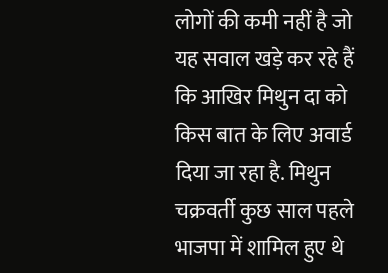लोगों की कमी नहीं है जो यह सवाल खड़े कर रहे हैं कि आखिर मिथुन दा को किस बात के लिए अवार्ड दिया जा रहा है. मिथुन चक्रवर्ती कुछ साल पहले भाजपा में शामिल हुए थे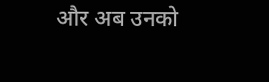और अब उनको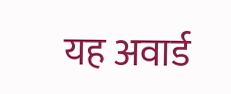यह अवार्ड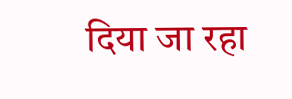दिया जा रहा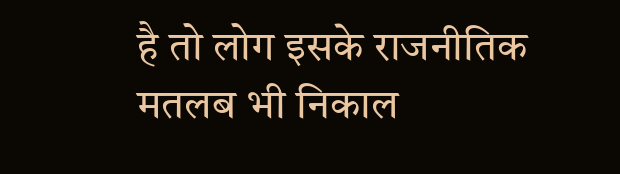है तो लोग इसके राजनीतिक मतलब भी निकाल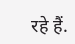रहे हैं.